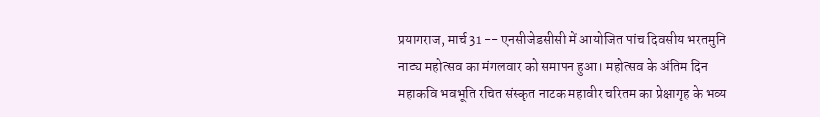प्रयागराज, मार्च 31 -- एनसीजेडसीसी में आयोजित पांच दिवसीय भरतमुनि नाट्य महोत्सव का मंगलवार को समापन हुआ। महोत्सव के अंतिम दिन महाकवि भवभूति रचित संस्कृत नाटक महावीर चरितम का प्रेक्षागृह के भव्य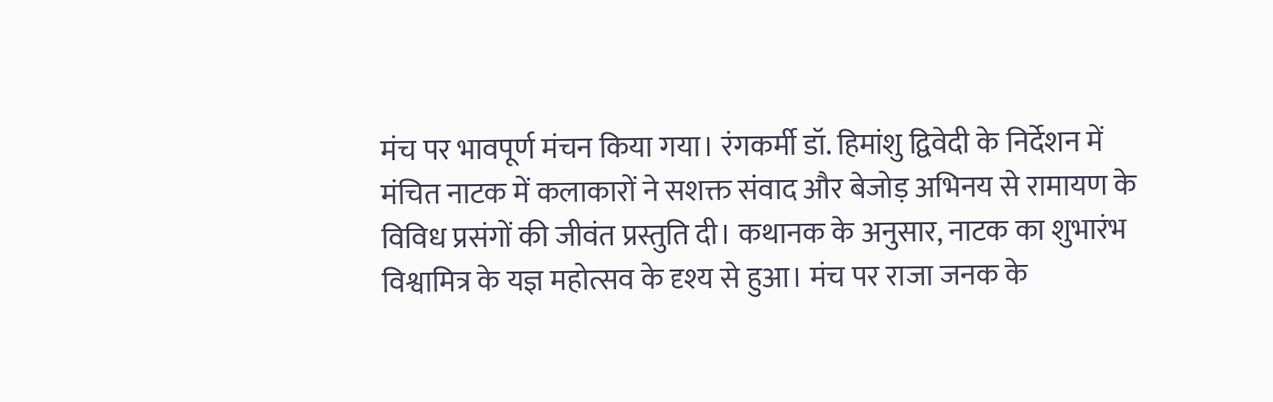मंच पर भावपूर्ण मंचन किया गया। रंगकर्मी डॉ. हिमांशु द्विवेदी के निर्देशन में मंचित नाटक में कलाकारों ने सशक्त संवाद और बेजोड़ अभिनय से रामायण के विविध प्रसंगों की जीवंत प्रस्तुति दी। कथानक के अनुसार, नाटक का शुभारंभ विश्वामित्र के यज्ञ महोत्सव के दृश्य से हुआ। मंच पर राजा जनक के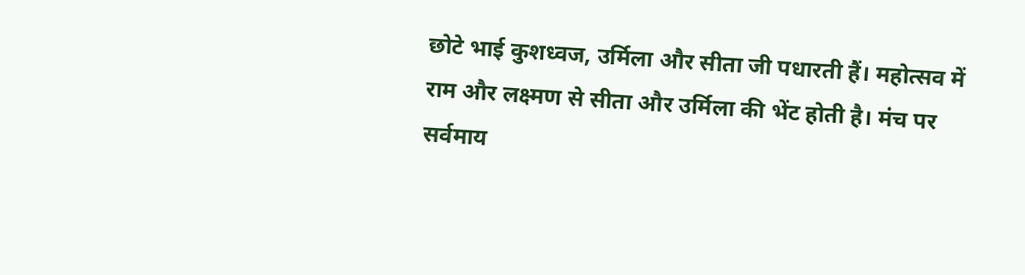छोटे भाई कुशध्वज, उर्मिला और सीता जी पधारती हैं। महोत्सव में राम और लक्ष्मण से सीता और उर्मिला की भेंट होती है। मंच पर सर्वमाय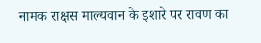नामक राक्षस माल्यवान के इशारे पर रावण का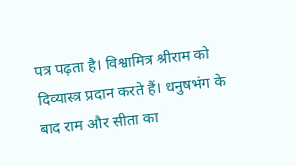पत्र पढ़ता है। विश्वामित्र श्रीराम को दिव्यास्त्र प्रदान करते हैं। धनुषभंग के बाद राम और सीता का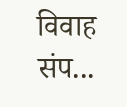विवाह संप...